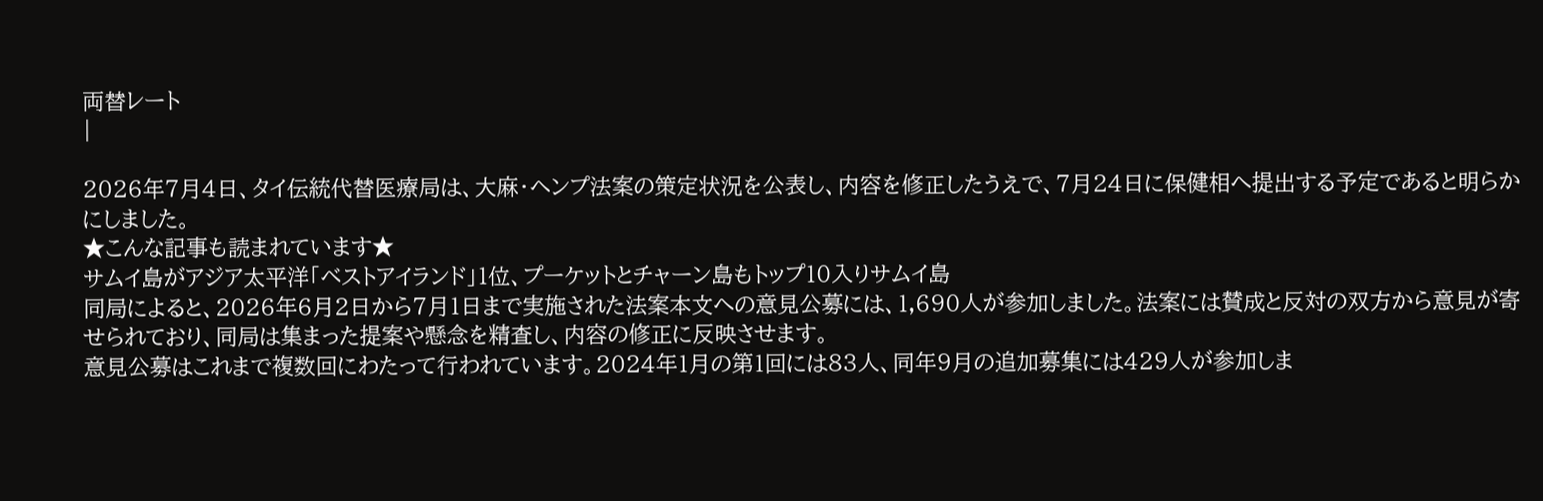両替レート
|

2026年7月4日、タイ伝統代替医療局は、大麻・ヘンプ法案の策定状況を公表し、内容を修正したうえで、7月24日に保健相へ提出する予定であると明らかにしました。
★こんな記事も読まれています★
サムイ島がアジア太平洋「ベストアイランド」1位、プーケットとチャーン島もトップ10入りサムイ島
同局によると、2026年6月2日から7月1日まで実施された法案本文への意見公募には、1,690人が参加しました。法案には賛成と反対の双方から意見が寄せられており、同局は集まった提案や懸念を精査し、内容の修正に反映させます。
意見公募はこれまで複数回にわたって行われています。2024年1月の第1回には83人、同年9月の追加募集には429人が参加しま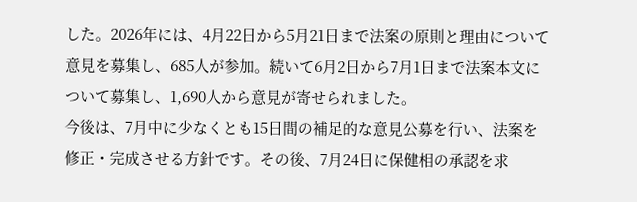した。2026年には、4月22日から5月21日まで法案の原則と理由について意見を募集し、685人が参加。続いて6月2日から7月1日まで法案本文について募集し、1,690人から意見が寄せられました。
今後は、7月中に少なくとも15日間の補足的な意見公募を行い、法案を修正・完成させる方針です。その後、7月24日に保健相の承認を求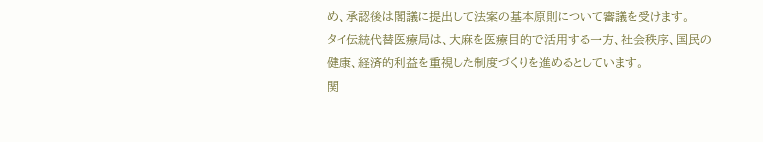め、承認後は閣議に提出して法案の基本原則について審議を受けます。
タイ伝統代替医療局は、大麻を医療目的で活用する一方、社会秩序、国民の健康、経済的利益を重視した制度づくりを進めるとしています。
関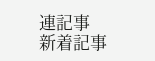連記事
新着記事